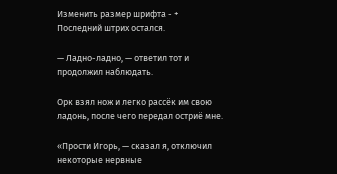Изменить размер шрифта - +
Последний штрих остался.

— Ладно-ладно, — ответил тот и продолжил наблюдать.

Орк взял нож и легко рассёк им свою ладонь, после чего передал остриё мне.

«Прости Игорь, — сказал я, отключил некоторые нервные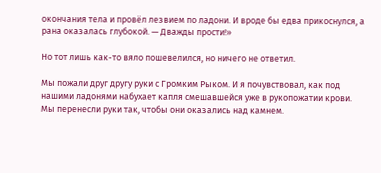окончания тела и провёл лезвием по ладони. И вроде бы едва прикоснулся, а рана оказалась глубокой. — Дважды прости!»

Но тот лишь как-то вяло пошевелился, но ничего не ответил.

Мы пожали друг другу руки с Громким Рыком. И я почувствовал, как под нашими ладонями набухает капля смешавшейся уже в рукопожатии крови. Мы перенесли руки так, чтобы они оказались над камнем.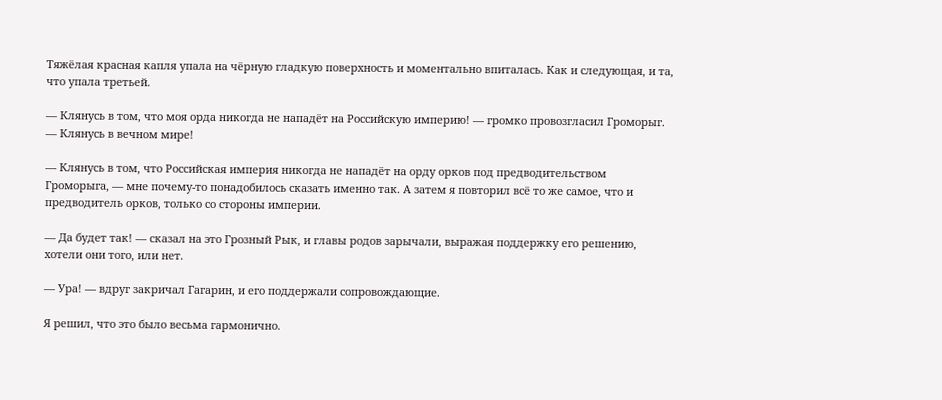Тяжёлая красная капля упала на чёрную гладкую поверхность и моментально впиталась. Как и следующая, и та, что упала третьей.

— Клянусь в том, что моя орда никогда не нападёт на Российскую империю! — громко провозгласил Громорыг. — Клянусь в вечном мире!

— Клянусь в том, что Российская империя никогда не нападёт на орду орков под предводительством Громорыга, — мне почему-то понадобилось сказать именно так. А затем я повторил всё то же самое, что и предводитель орков, только со стороны империи.

— Да будет так! — сказал на это Грозный Рык, и главы родов зарычали, выражая поддержку его решению, хотели они того, или нет.

— Ура! — вдруг закричал Гагарин, и его поддержали сопровождающие.

Я решил, что это было весьма гармонично.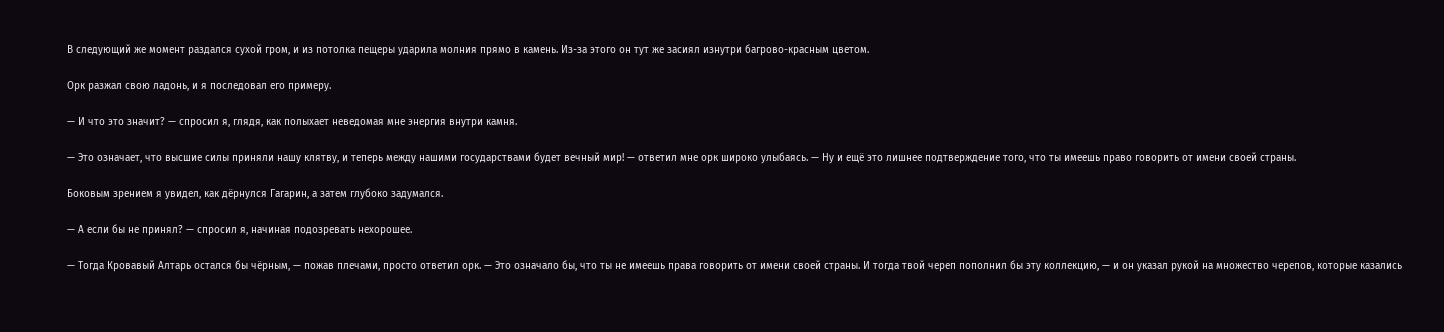В следующий же момент раздался сухой гром, и из потолка пещеры ударила молния прямо в камень. Из-за этого он тут же засиял изнутри багрово-красным цветом.

Орк разжал свою ладонь, и я последовал его примеру.

— И что это значит? — спросил я, глядя, как полыхает неведомая мне энергия внутри камня.

— Это означает, что высшие силы приняли нашу клятву, и теперь между нашими государствами будет вечный мир! — ответил мне орк широко улыбаясь. — Ну и ещё это лишнее подтверждение того, что ты имеешь право говорить от имени своей страны.

Боковым зрением я увидел, как дёрнулся Гагарин, а затем глубоко задумался.

— А если бы не принял? — спросил я, начиная подозревать нехорошее.

— Тогда Кровавый Алтарь остался бы чёрным, — пожав плечами, просто ответил орк. — Это означало бы, что ты не имеешь права говорить от имени своей страны. И тогда твой череп пополнил бы эту коллекцию, — и он указал рукой на множество черепов, которые казались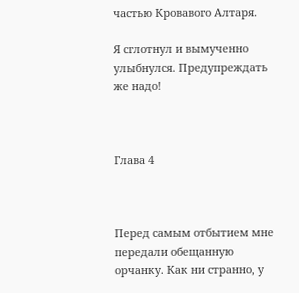частью Кровавого Алтаря.

Я сглотнул и вымученно улыбнулся. Предупреждать же надо!



Глава 4



Перед самым отбытием мне передали обещанную орчанку. Как ни странно, у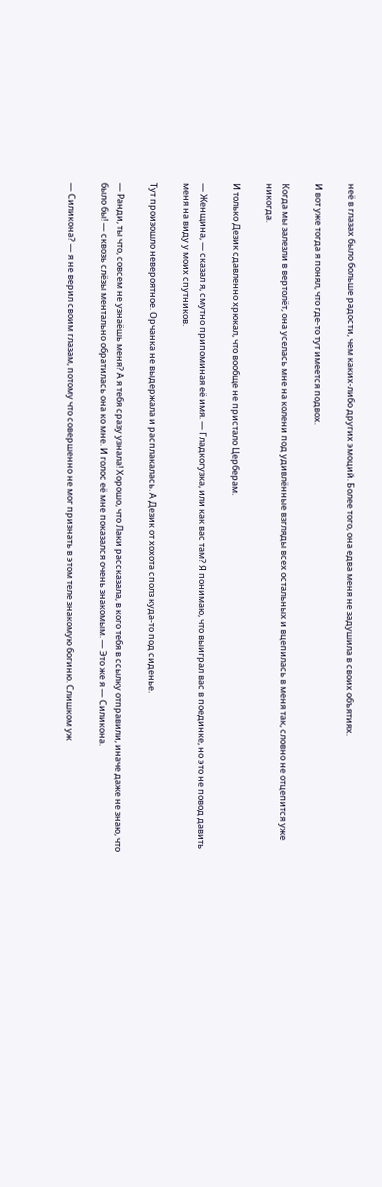неё в глазах было больше радости, чем каких-либо других эмоций. Более того, она едва меня не задушила в своих объятиях.

И вот уже тогда я понял, что где-то тут имеется подвох.

Когда мы залезли в вертолёт, она уселась мне на колени под удивлённые взгляды всех остальных и вцепилась в меня так, словно не отцепится уже никогда.

И только Дезик сдавленно хрюкал, что вообще не пристало Церберам.

— Женщина, — сказал я, смутно припоминая её имя. — Гладкогузка, или как вас там? Я понимаю, что выиграл вас в поединке, но это не повод давить меня на виду у моих спутников.

Тут произошло невероятное. Орчанка не выдержала и расплакалась. А Дезик от хохота сполз куда-то под сиденье.

— Ранди, ты что, совсем не узнаёшь меня? А я тебя сразу узнала! Хорошо, что Лаки рассказала, в кого тебя в ссылку отправили, иначе даже не знаю, что было бы! — сквозь слёзы ментально обратилась она ко мне. И голос её мне показался очень знакомым. — Это же я — Силикона.

— Силикона? — я не верил своим глазам, потому что совершенно не мог признать в этом теле знакомую богиню. Слишком уж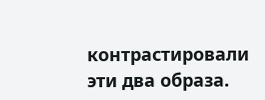контрастировали эти два образа.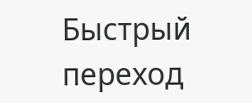Быстрый переход